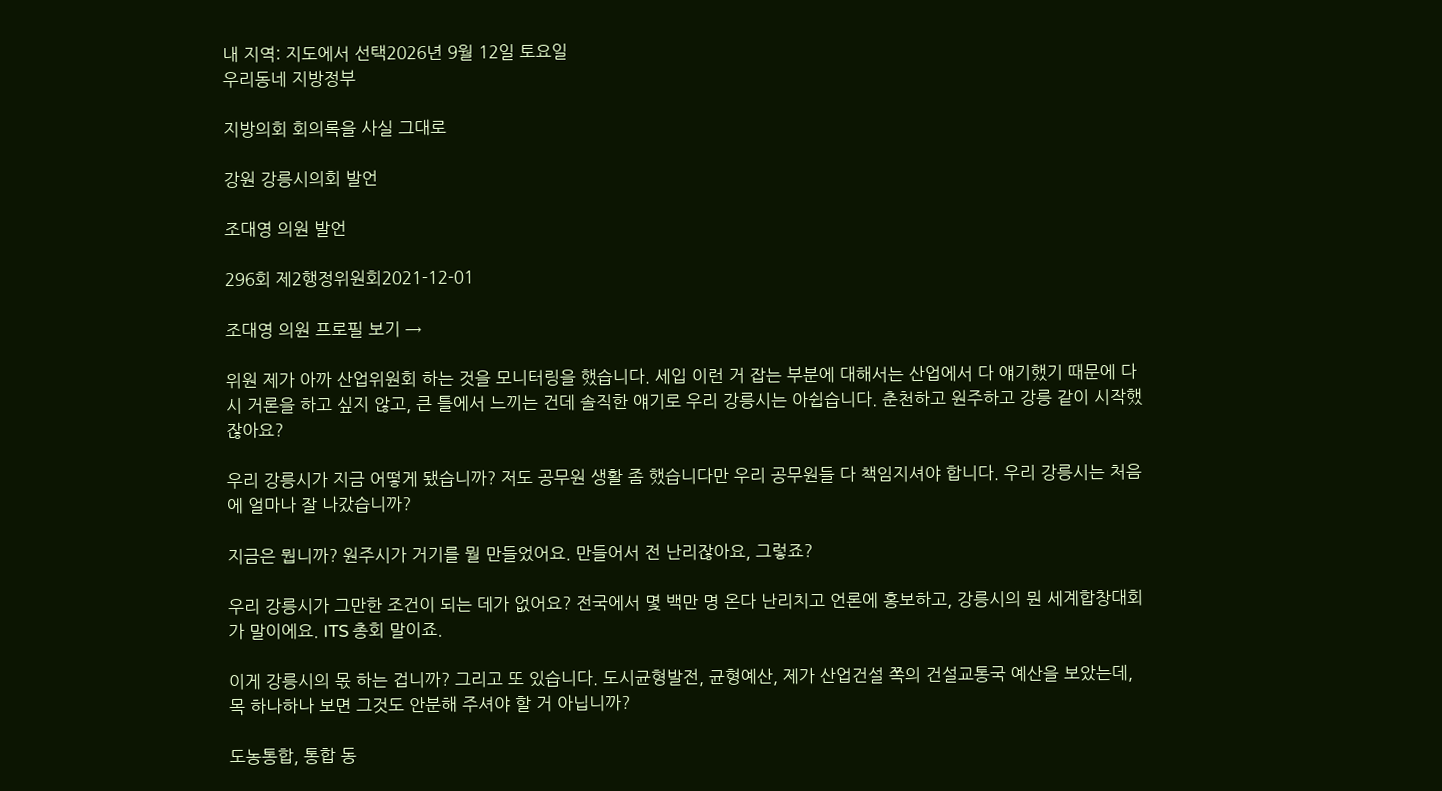내 지역: 지도에서 선택2026년 9월 12일 토요일
우리동네 지방정부

지방의회 회의록을 사실 그대로

강원 강릉시의회 발언

조대영 의원 발언

296회 제2행정위원회2021-12-01

조대영 의원 프로필 보기 →

위원 제가 아까 산업위원회 하는 것을 모니터링을 했습니다. 세입 이런 거 잡는 부분에 대해서는 산업에서 다 얘기했기 때문에 다시 거론을 하고 싶지 않고, 큰 틀에서 느끼는 건데 솔직한 얘기로 우리 강릉시는 아쉽습니다. 춘천하고 원주하고 강릉 같이 시작했잖아요?

우리 강릉시가 지금 어떻게 됐습니까? 저도 공무원 생활 좀 했습니다만 우리 공무원들 다 책임지셔야 합니다. 우리 강릉시는 처음에 얼마나 잘 나갔습니까?

지금은 뭡니까? 원주시가 거기를 뭘 만들었어요. 만들어서 전 난리잖아요, 그렇죠?

우리 강릉시가 그만한 조건이 되는 데가 없어요? 전국에서 몇 백만 명 온다 난리치고 언론에 홍보하고, 강릉시의 뭔 세계합창대회가 말이에요. ITS 총회 말이죠.

이게 강릉시의 몫 하는 겁니까? 그리고 또 있습니다. 도시균형발전, 균형예산, 제가 산업건설 쪽의 건설교통국 예산을 보았는데, 목 하나하나 보면 그것도 안분해 주셔야 할 거 아닙니까?

도농통합, 통합 동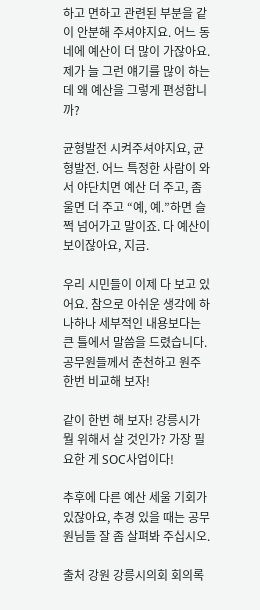하고 면하고 관련된 부분을 같이 안분해 주셔야지요. 어느 동네에 예산이 더 많이 가잖아요. 제가 늘 그런 얘기를 많이 하는데 왜 예산을 그렇게 편성합니까?

균형발전 시켜주셔야지요, 균형발전. 어느 특정한 사람이 와서 야단치면 예산 더 주고, 좀 울면 더 주고 “예, 예.”하면 슬쩍 넘어가고 말이죠. 다 예산이 보이잖아요, 지금.

우리 시민들이 이제 다 보고 있어요. 참으로 아쉬운 생각에 하나하나 세부적인 내용보다는 큰 틀에서 말씀을 드렸습니다. 공무원들께서 춘천하고 원주 한번 비교해 보자!

같이 한번 해 보자! 강릉시가 뭘 위해서 살 것인가? 가장 필요한 게 SOC사업이다!

추후에 다른 예산 세울 기회가 있잖아요, 추경 있을 때는 공무원님들 잘 좀 살펴봐 주십시오.

출처 강원 강릉시의회 회의록